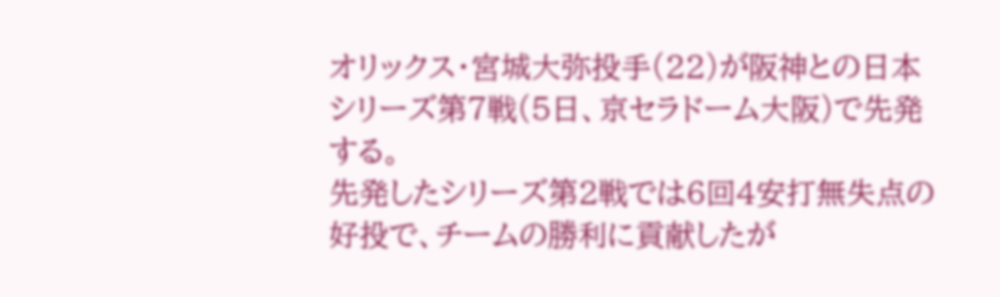オリックス・宮城大弥投手(22)が阪神との日本シリーズ第7戦(5日、京セラドーム大阪)で先発する。
先発したシリーズ第2戦では6回4安打無失点の好投で、チームの勝利に貢献したが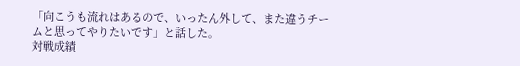「向こうも流れはあるので、いったん外して、また違うチームと思ってやりたいです」と話した。
対戦成績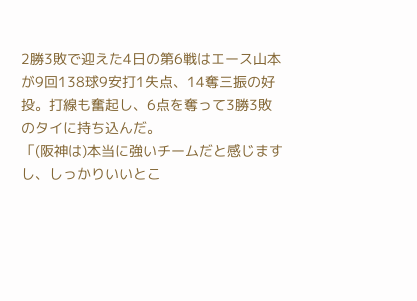2勝3敗で迎えた4日の第6戦はエース山本が9回138球9安打1失点、14奪三振の好投。打線も奮起し、6点を奪って3勝3敗のタイに持ち込んだ。
「(阪神は)本当に強いチームだと感じますし、しっかりいいとこ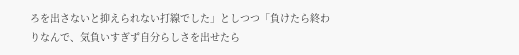ろを出さないと抑えられない打線でした」としつつ「負けたら終わりなんで、気負いすぎず自分らしさを出せたら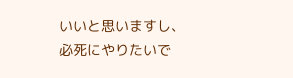いいと思いますし、必死にやりたいで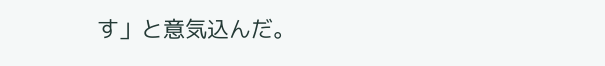す」と意気込んだ。